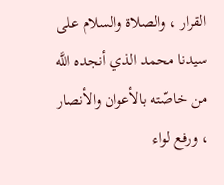القرار ، والصلاة والسلام على سيدنا محمد الذي أنجده اللَّه من خاصّته بالأعوان والأنصار ، ورفع لواء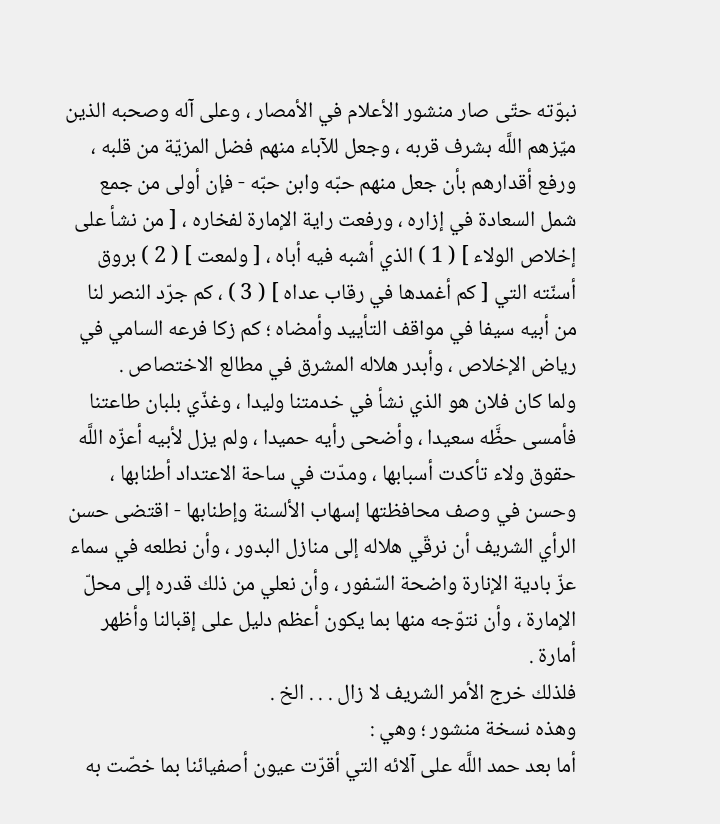نبوّته حتّى صار منشور الأعلام في الأمصار ، وعلى آله وصحبه الذين ميّزهم اللَّه بشرف قربه ، وجعل للآباء منهم فضل المزيّة من قلبه ، ورفع أقدارهم بأن جعل منهم حبّه وابن حبّه - فإن أولى من جمع شمل السعادة في إزاره ، ورفعت راية الإمارة لفخاره ، [ من نشأ على إخلاص الولاء ] ( 1 ) الذي أشبه فيه أباه ، [ ولمعت ] ( 2 ) بروق أسنّته التي [ كم أغمدها في رقاب عداه ] ( 3 ) ، كم جرّد النصر لنا من أبيه سيفا في مواقف التأييد وأمضاه ؛ كم زكا فرعه السامي في رياض الإخلاص ، وأبدر هلاله المشرق في مطالع الاختصاص .
ولما كان فلان هو الذي نشأ في خدمتنا وليدا ، وغذّي بلبان طاعتنا فأمسى حظَّه سعيدا ، وأضحى رأيه حميدا ، ولم يزل لأبيه أعزّه اللَّه حقوق ولاء تأكدت أسبابها ، ومدّت في ساحة الاعتداد أطنابها ، وحسن في وصف محافظتها إسهاب الألسنة وإطنابها - اقتضى حسن الرأي الشريف أن نرقّي هلاله إلى منازل البدور ، وأن نطلعه في سماء عزّ بادية الإنارة واضحة السّفور ، وأن نعلي من ذلك قدره إلى محلّ الإمارة ، وأن نتوّجه منها بما يكون أعظم دليل على إقبالنا وأظهر أمارة .
فلذلك خرج الأمر الشريف لا زال . . . الخ .
وهذه نسخة منشور ؛ وهي :
أما بعد حمد اللَّه على آلائه التي أقرّت عيون أصفيائنا بما خصّت به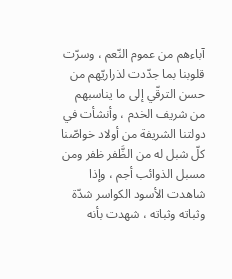آباءهم من عموم النّعم ، وسرّت قلوبنا بما جدّدت لذراريّهم من حسن الترقّي إلى ما يناسبهم من شريف الخدم ، وأنشأت في دولتنا الشريفة من أولاد خواصّنا كلّ شبل له من الظَّفر ظفر ومن مسبل الذوائب أجم ، وإذا شاهدت الأسود الكواسر شدّة وثباته وثباته ، شهدت بأنه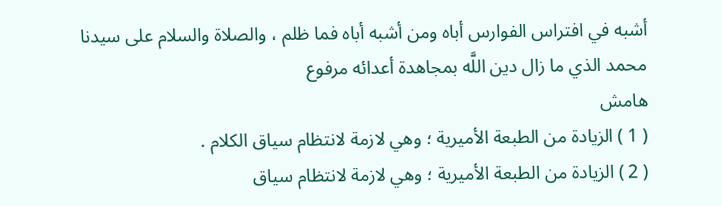أشبه في افتراس الفوارس أباه ومن أشبه أباه فما ظلم ، والصلاة والسلام على سيدنا محمد الذي ما زال دين اللَّه بمجاهدة أعدائه مرفوع
هامش
( 1 ) الزيادة من الطبعة الأميرية ؛ وهي لازمة لانتظام سياق الكلام .
( 2 ) الزيادة من الطبعة الأميرية ؛ وهي لازمة لانتظام سياق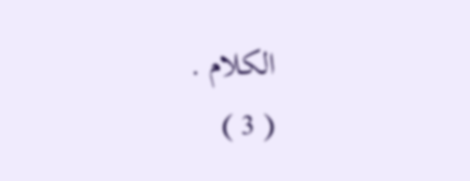الكلام .
( 3 )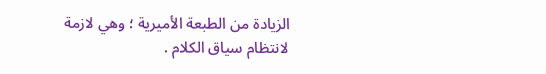الزيادة من الطبعة الأميرية ؛ وهي لازمة لانتظام سياق الكلام .